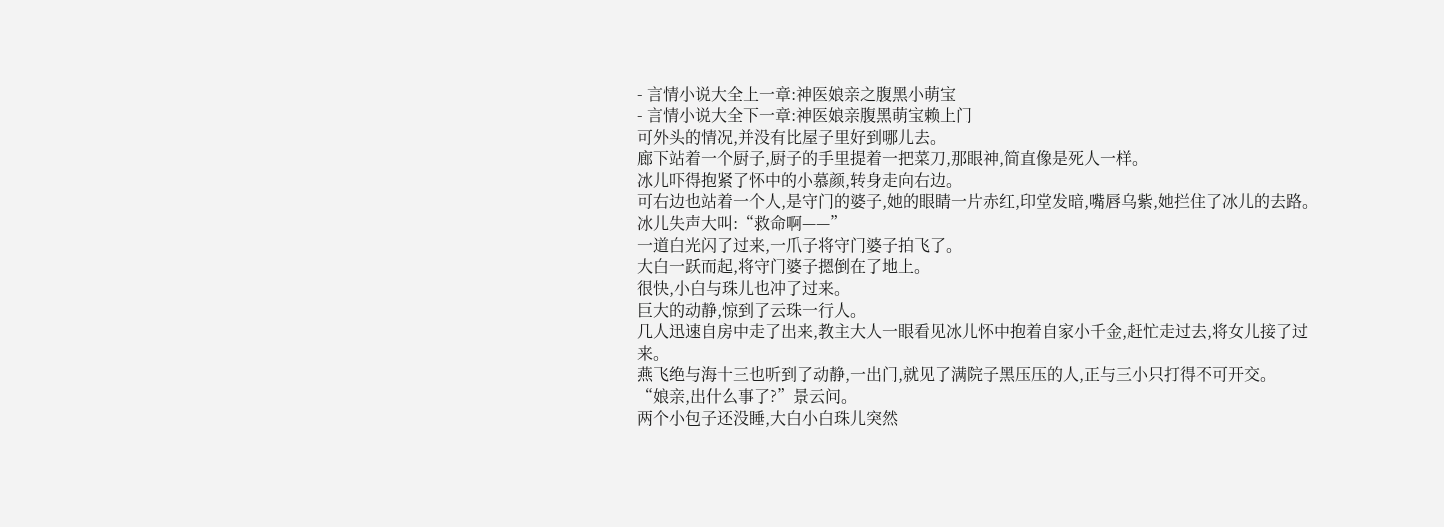- 言情小说大全上一章:神医娘亲之腹黑小萌宝
- 言情小说大全下一章:神医娘亲腹黑萌宝赖上门
可外头的情况,并没有比屋子里好到哪儿去。
廊下站着一个厨子,厨子的手里提着一把菜刀,那眼神,简直像是死人一样。
冰儿吓得抱紧了怀中的小慕颜,转身走向右边。
可右边也站着一个人,是守门的婆子,她的眼睛一片赤红,印堂发暗,嘴唇乌紫,她拦住了冰儿的去路。
冰儿失声大叫:“救命啊——”
一道白光闪了过来,一爪子将守门婆子拍飞了。
大白一跃而起,将守门婆子摁倒在了地上。
很快,小白与珠儿也冲了过来。
巨大的动静,惊到了云珠一行人。
几人迅速自房中走了出来,教主大人一眼看见冰儿怀中抱着自家小千金,赶忙走过去,将女儿接了过来。
燕飞绝与海十三也听到了动静,一出门,就见了满院子黑压压的人,正与三小只打得不可开交。
“娘亲,出什么事了?”景云问。
两个小包子还没睡,大白小白珠儿突然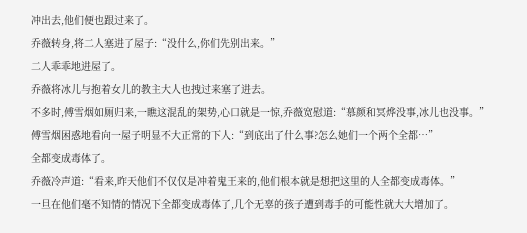冲出去,他们便也跟过来了。
乔薇转身,将二人塞进了屋子:“没什么,你们先别出来。”
二人乖乖地进屋了。
乔薇将冰儿与抱着女儿的教主大人也拽过来塞了进去。
不多时,傅雪烟如厕归来,一瞧这混乱的架势,心口就是一惊,乔薇宽慰道:“慕颜和冥烨没事,冰儿也没事。”
傅雪烟困惑地看向一屋子明显不大正常的下人:“到底出了什么事?怎么她们一个两个全都…”
全都变成毒体了。
乔薇冷声道:“看来,昨天他们不仅仅是冲着鬼王来的,他们根本就是想把这里的人全都变成毒体。”
一旦在他们毫不知情的情况下全都变成毒体了,几个无辜的孩子遭到毒手的可能性就大大增加了。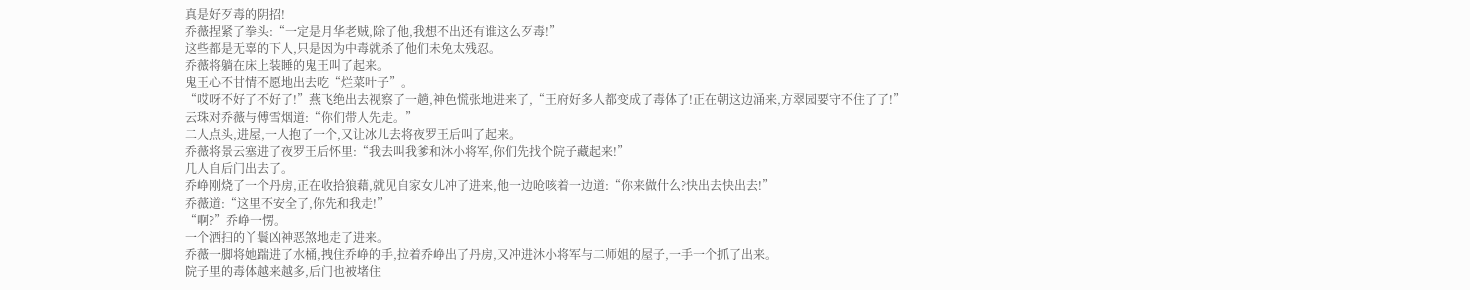真是好歹毒的阴招!
乔薇捏紧了拳头:“一定是月华老贼,除了他,我想不出还有谁这么歹毒!”
这些都是无辜的下人,只是因为中毒就杀了他们未免太残忍。
乔薇将躺在床上装睡的鬼王叫了起来。
鬼王心不甘情不愿地出去吃“烂菜叶子”。
“哎呀不好了不好了!”燕飞绝出去视察了一趟,神色慌张地进来了,“王府好多人都变成了毒体了!正在朝这边涌来,方翠园要守不住了了!”
云珠对乔薇与傅雪烟道:“你们带人先走。”
二人点头,进屋,一人抱了一个,又让冰儿去将夜罗王后叫了起来。
乔薇将景云塞进了夜罗王后怀里:“我去叫我爹和沐小将军,你们先找个院子藏起来!”
几人自后门出去了。
乔峥刚烧了一个丹房,正在收拾狼藉,就见自家女儿冲了进来,他一边呛咳着一边道:“你来做什么?快出去快出去!”
乔薇道:“这里不安全了,你先和我走!”
“啊?”乔峥一愣。
一个洒扫的丫鬟凶神恶煞地走了进来。
乔薇一脚将她踹进了水桶,拽住乔峥的手,拉着乔峥出了丹房,又冲进沐小将军与二师姐的屋子,一手一个抓了出来。
院子里的毒体越来越多,后门也被堵住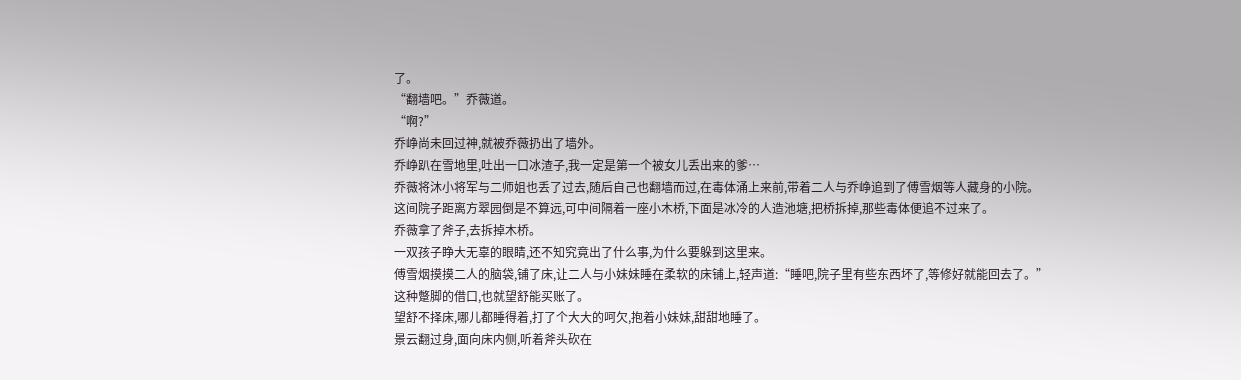了。
“翻墙吧。”乔薇道。
“啊?”
乔峥尚未回过神,就被乔薇扔出了墙外。
乔峥趴在雪地里,吐出一口冰渣子,我一定是第一个被女儿丢出来的爹…
乔薇将沐小将军与二师姐也丢了过去,随后自己也翻墙而过,在毒体涌上来前,带着二人与乔峥追到了傅雪烟等人藏身的小院。
这间院子距离方翠园倒是不算远,可中间隔着一座小木桥,下面是冰冷的人造池塘,把桥拆掉,那些毒体便追不过来了。
乔薇拿了斧子,去拆掉木桥。
一双孩子睁大无辜的眼睛,还不知究竟出了什么事,为什么要躲到这里来。
傅雪烟摸摸二人的脑袋,铺了床,让二人与小妹妹睡在柔软的床铺上,轻声道:“睡吧,院子里有些东西坏了,等修好就能回去了。”
这种蹩脚的借口,也就望舒能买账了。
望舒不择床,哪儿都睡得着,打了个大大的呵欠,抱着小妹妹,甜甜地睡了。
景云翻过身,面向床内侧,听着斧头砍在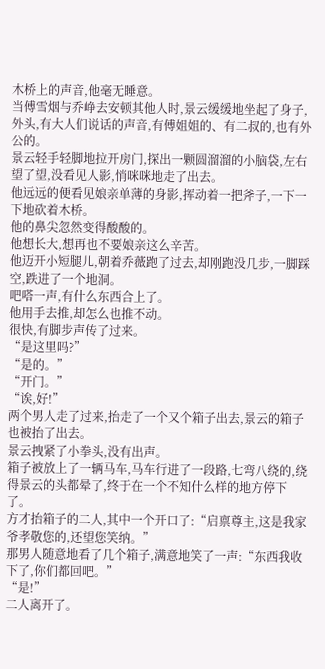木桥上的声音,他毫无睡意。
当傅雪烟与乔峥去安顿其他人时,景云缓缓地坐起了身子,外头,有大人们说话的声音,有傅姐姐的、有二叔的,也有外公的。
景云轻手轻脚地拉开房门,探出一颗圆溜溜的小脑袋,左右望了望,没看见人影,悄咪咪地走了出去。
他远远的便看见娘亲单薄的身影,挥动着一把斧子,一下一下地砍着木桥。
他的鼻尖忽然变得酸酸的。
他想长大,想再也不要娘亲这么辛苦。
他迈开小短腿儿,朝着乔薇跑了过去,却刚跑没几步,一脚踩空,跌进了一个地洞。
吧嗒一声,有什么东西合上了。
他用手去推,却怎么也推不动。
很快,有脚步声传了过来。
“是这里吗?”
“是的。”
“开门。”
“诶,好!”
两个男人走了过来,抬走了一个又个箱子出去,景云的箱子也被抬了出去。
景云拽紧了小拳头,没有出声。
箱子被放上了一辆马车,马车行进了一段路,七弯八绕的,绕得景云的头都晕了,终于在一个不知什么样的地方停下了。
方才抬箱子的二人,其中一个开口了:“启禀尊主,这是我家爷孝敬您的,还望您笑纳。”
那男人随意地看了几个箱子,满意地笑了一声:“东西我收下了,你们都回吧。”
“是!”
二人离开了。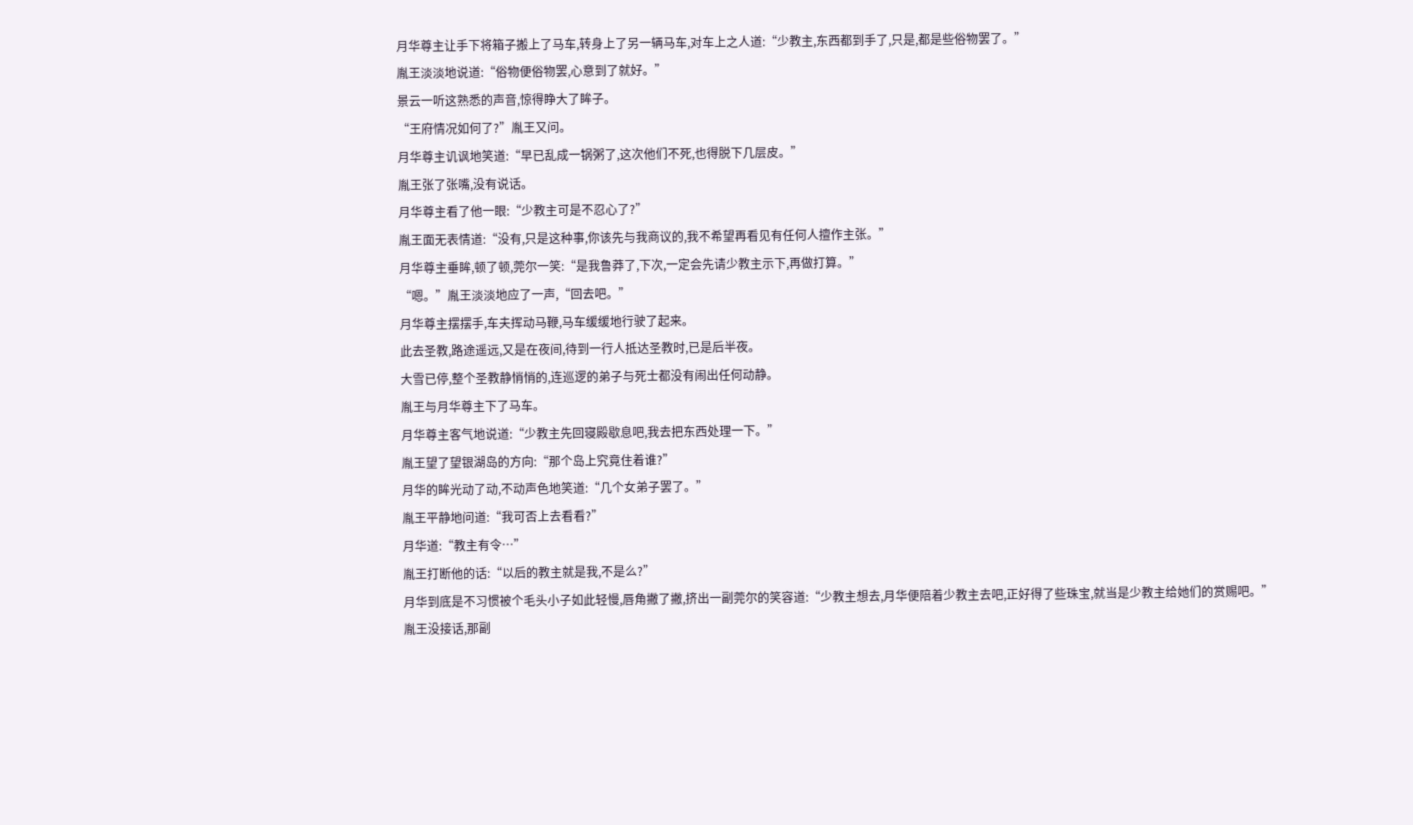月华尊主让手下将箱子搬上了马车,转身上了另一辆马车,对车上之人道:“少教主,东西都到手了,只是,都是些俗物罢了。”
胤王淡淡地说道:“俗物便俗物罢,心意到了就好。”
景云一听这熟悉的声音,惊得睁大了眸子。
“王府情况如何了?”胤王又问。
月华尊主讥讽地笑道:“早已乱成一锅粥了,这次他们不死,也得脱下几层皮。”
胤王张了张嘴,没有说话。
月华尊主看了他一眼:“少教主可是不忍心了?”
胤王面无表情道:“没有,只是这种事,你该先与我商议的,我不希望再看见有任何人擅作主张。”
月华尊主垂眸,顿了顿,莞尔一笑:“是我鲁莽了,下次,一定会先请少教主示下,再做打算。”
“嗯。”胤王淡淡地应了一声,“回去吧。”
月华尊主摆摆手,车夫挥动马鞭,马车缓缓地行驶了起来。
此去圣教,路途遥远,又是在夜间,待到一行人抵达圣教时,已是后半夜。
大雪已停,整个圣教静悄悄的,连巡逻的弟子与死士都没有闹出任何动静。
胤王与月华尊主下了马车。
月华尊主客气地说道:“少教主先回寝殿歇息吧,我去把东西处理一下。”
胤王望了望银湖岛的方向:“那个岛上究竟住着谁?”
月华的眸光动了动,不动声色地笑道:“几个女弟子罢了。”
胤王平静地问道:“我可否上去看看?”
月华道:“教主有令…”
胤王打断他的话:“以后的教主就是我,不是么?”
月华到底是不习惯被个毛头小子如此轻慢,唇角撇了撇,挤出一副莞尔的笑容道:“少教主想去,月华便陪着少教主去吧,正好得了些珠宝,就当是少教主给她们的赏赐吧。”
胤王没接话,那副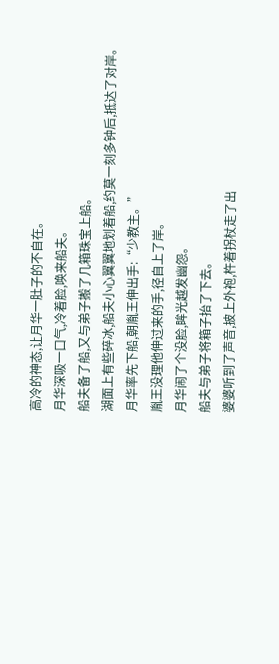高冷的神态,让月华一肚子的不自在。
月华深吸一口气,冷着脸,唤来船夫。
船夫备了船,又与弟子搬了几箱珠宝上船。
湖面上有些碎冰,船夫小心翼翼地划着船,约莫一刻多钟后,抵达了对岸。
月华率先下船,朝胤王伸出手:“少教主。”
胤王没理他伸过来的手,径自上了岸。
月华闹了个没脸,眸光越发幽怨。
船夫与弟子将箱子抬了下去。
婆婆听到了声音,披上外袍,杵着拐杖走了出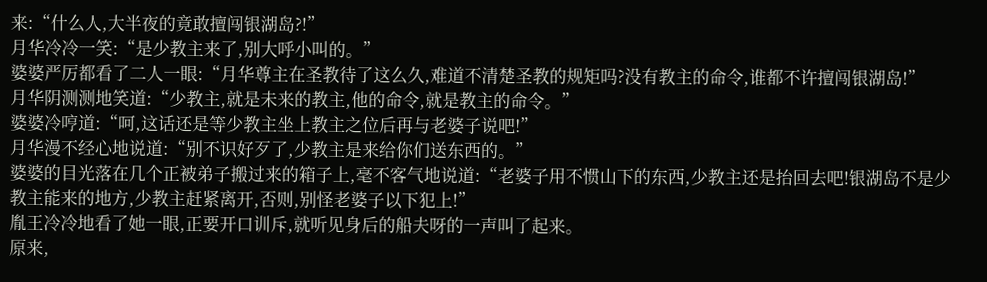来:“什么人,大半夜的竟敢擅闯银湖岛?!”
月华冷冷一笑:“是少教主来了,别大呼小叫的。”
婆婆严厉都看了二人一眼:“月华尊主在圣教待了这么久,难道不清楚圣教的规矩吗?没有教主的命令,谁都不许擅闯银湖岛!”
月华阴测测地笑道:“少教主,就是未来的教主,他的命令,就是教主的命令。”
婆婆冷哼道:“呵,这话还是等少教主坐上教主之位后再与老婆子说吧!”
月华漫不经心地说道:“别不识好歹了,少教主是来给你们送东西的。”
婆婆的目光落在几个正被弟子搬过来的箱子上,毫不客气地说道:“老婆子用不惯山下的东西,少教主还是抬回去吧!银湖岛不是少教主能来的地方,少教主赶紧离开,否则,别怪老婆子以下犯上!”
胤王冷冷地看了她一眼,正要开口训斥,就听见身后的船夫呀的一声叫了起来。
原来,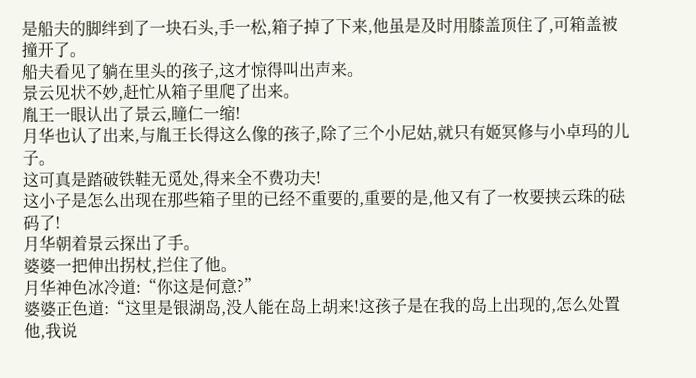是船夫的脚绊到了一块石头,手一松,箱子掉了下来,他虽是及时用膝盖顶住了,可箱盖被撞开了。
船夫看见了躺在里头的孩子,这才惊得叫出声来。
景云见状不妙,赶忙从箱子里爬了出来。
胤王一眼认出了景云,瞳仁一缩!
月华也认了出来,与胤王长得这么像的孩子,除了三个小尼姑,就只有姬冥修与小卓玛的儿子。
这可真是踏破铁鞋无觅处,得来全不费功夫!
这小子是怎么出现在那些箱子里的已经不重要的,重要的是,他又有了一枚要挟云珠的砝码了!
月华朝着景云探出了手。
婆婆一把伸出拐杖,拦住了他。
月华神色冰冷道:“你这是何意?”
婆婆正色道:“这里是银湖岛,没人能在岛上胡来!这孩子是在我的岛上出现的,怎么处置他,我说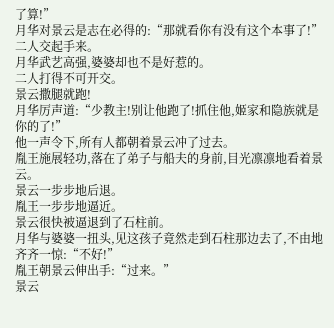了算!”
月华对景云是志在必得的:“那就看你有没有这个本事了!”
二人交起手来。
月华武艺高强,婆婆却也不是好惹的。
二人打得不可开交。
景云撒腿就跑!
月华厉声道:“少教主!别让他跑了!抓住他,姬家和隐族就是你的了!”
他一声令下,所有人都朝着景云冲了过去。
胤王施展轻功,落在了弟子与船夫的身前,目光凛凛地看着景云。
景云一步步地后退。
胤王一步步地逼近。
景云很快被逼退到了石柱前。
月华与婆婆一扭头,见这孩子竟然走到石柱那边去了,不由地齐齐一惊:“不好!”
胤王朝景云伸出手:“过来。”
景云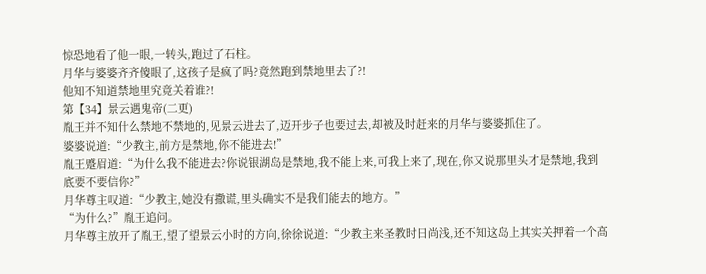惊恐地看了他一眼,一转头,跑过了石柱。
月华与婆婆齐齐傻眼了,这孩子是疯了吗?竟然跑到禁地里去了?!
他知不知道禁地里究竟关着谁?!
第【34】景云遇鬼帝(二更)
胤王并不知什么禁地不禁地的,见景云进去了,迈开步子也要过去,却被及时赶来的月华与婆婆抓住了。
婆婆说道:“少教主,前方是禁地,你不能进去!”
胤王蹙眉道:“为什么我不能进去?你说银湖岛是禁地,我不能上来,可我上来了,现在,你又说那里头才是禁地,我到底要不要信你?”
月华尊主叹道:“少教主,她没有撒谎,里头确实不是我们能去的地方。”
“为什么?”胤王追问。
月华尊主放开了胤王,望了望景云小时的方向,徐徐说道:“少教主来圣教时日尚浅,还不知这岛上其实关押着一个高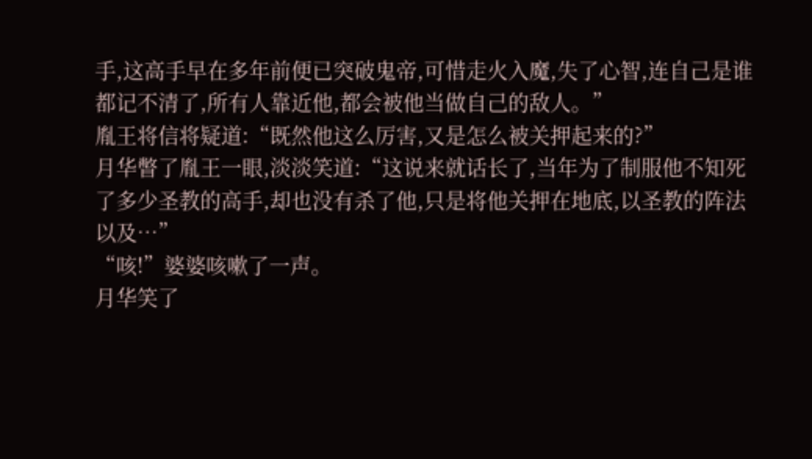手,这高手早在多年前便已突破鬼帝,可惜走火入魔,失了心智,连自己是谁都记不清了,所有人靠近他,都会被他当做自己的敌人。”
胤王将信将疑道:“既然他这么厉害,又是怎么被关押起来的?”
月华瞥了胤王一眼,淡淡笑道:“这说来就话长了,当年为了制服他不知死了多少圣教的高手,却也没有杀了他,只是将他关押在地底,以圣教的阵法以及…”
“咳!”婆婆咳嗽了一声。
月华笑了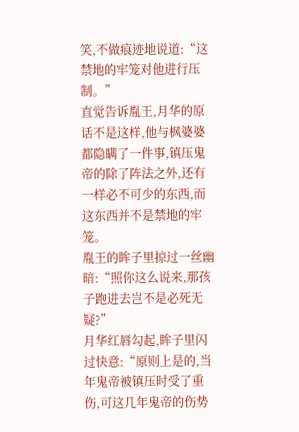笑,不做痕迹地说道:“这禁地的牢笼对他进行压制。”
直觉告诉胤王,月华的原话不是这样,他与枫婆婆都隐瞒了一件事,镇压鬼帝的除了阵法之外,还有一样必不可少的东西,而这东西并不是禁地的牢笼。
胤王的眸子里掠过一丝幽暗:“照你这么说来,那孩子跑进去岂不是必死无疑?”
月华红唇勾起,眸子里闪过快意:“原则上是的,当年鬼帝被镇压时受了重伤,可这几年鬼帝的伤势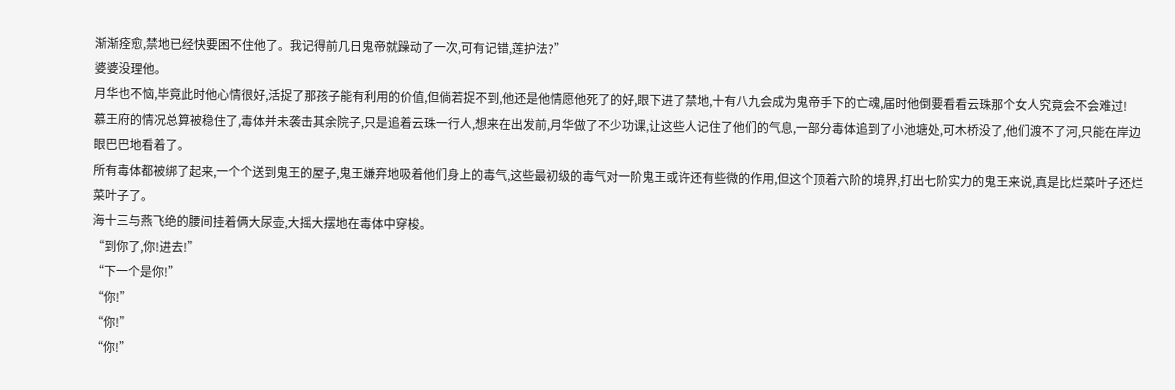渐渐痊愈,禁地已经快要困不住他了。我记得前几日鬼帝就躁动了一次,可有记错,莲护法?”
婆婆没理他。
月华也不恼,毕竟此时他心情很好,活捉了那孩子能有利用的价值,但倘若捉不到,他还是他情愿他死了的好,眼下进了禁地,十有八九会成为鬼帝手下的亡魂,届时他倒要看看云珠那个女人究竟会不会难过!
慕王府的情况总算被稳住了,毒体并未袭击其余院子,只是追着云珠一行人,想来在出发前,月华做了不少功课,让这些人记住了他们的气息,一部分毒体追到了小池塘处,可木桥没了,他们渡不了河,只能在岸边眼巴巴地看着了。
所有毒体都被绑了起来,一个个送到鬼王的屋子,鬼王嫌弃地吸着他们身上的毒气,这些最初级的毒气对一阶鬼王或许还有些微的作用,但这个顶着六阶的境界,打出七阶实力的鬼王来说,真是比烂菜叶子还烂菜叶子了。
海十三与燕飞绝的腰间挂着俩大尿壶,大摇大摆地在毒体中穿梭。
“到你了,你!进去!”
“下一个是你!”
“你!”
“你!”
“你!”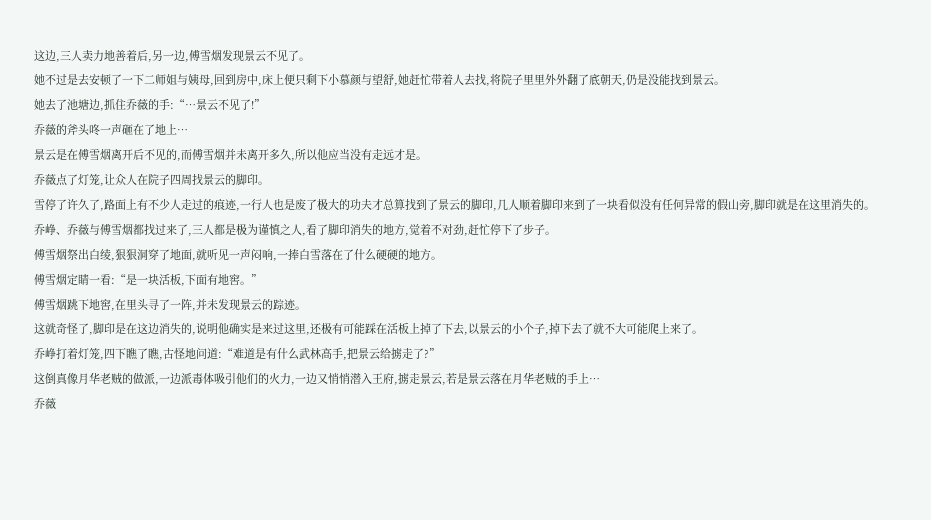这边,三人卖力地善着后,另一边,傅雪烟发现景云不见了。
她不过是去安顿了一下二师姐与姨母,回到房中,床上便只剩下小慕颜与望舒,她赶忙带着人去找,将院子里里外外翻了底朝天,仍是没能找到景云。
她去了池塘边,抓住乔薇的手:“…景云不见了!”
乔薇的斧头咚一声砸在了地上…
景云是在傅雪烟离开后不见的,而傅雪烟并未离开多久,所以他应当没有走远才是。
乔薇点了灯笼,让众人在院子四周找景云的脚印。
雪停了许久了,路面上有不少人走过的痕迹,一行人也是废了极大的功夫才总算找到了景云的脚印,几人顺着脚印来到了一块看似没有任何异常的假山旁,脚印就是在这里消失的。
乔峥、乔薇与傅雪烟都找过来了,三人都是极为谨慎之人,看了脚印消失的地方,觉着不对劲,赶忙停下了步子。
傅雪烟祭出白绫,狠狠洞穿了地面,就听见一声闷响,一捧白雪落在了什么硬硬的地方。
傅雪烟定睛一看:“是一块活板,下面有地窖。”
傅雪烟跳下地窖,在里头寻了一阵,并未发现景云的踪迹。
这就奇怪了,脚印是在这边消失的,说明他确实是来过这里,还极有可能踩在活板上掉了下去,以景云的小个子,掉下去了就不大可能爬上来了。
乔峥打着灯笼,四下瞧了瞧,古怪地问道:“难道是有什么武林高手,把景云给掳走了?”
这倒真像月华老贼的做派,一边派毒体吸引他们的火力,一边又悄悄潜入王府,掳走景云,若是景云落在月华老贼的手上…
乔薇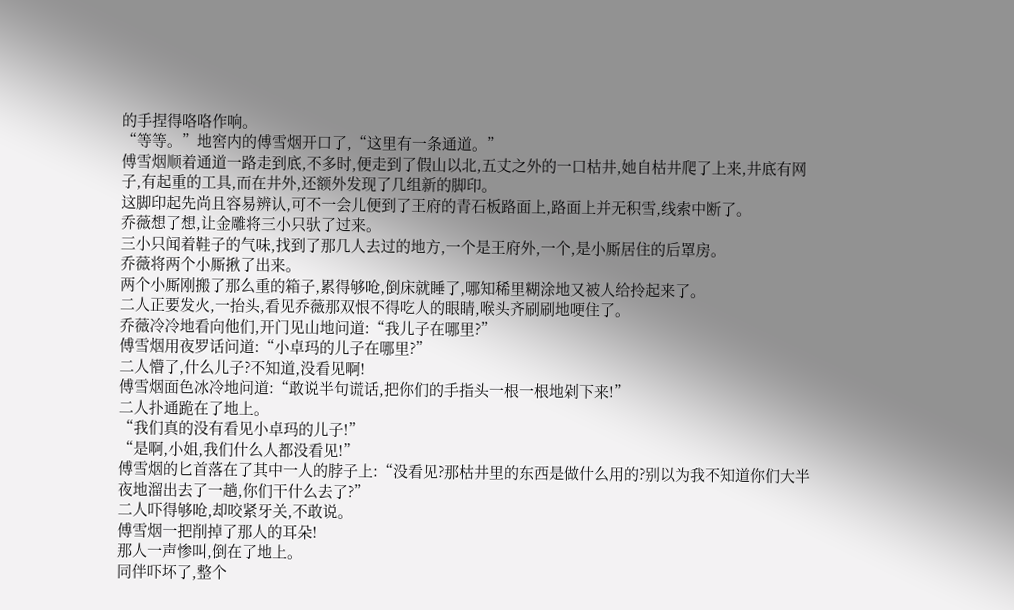的手捏得咯咯作响。
“等等。”地窖内的傅雪烟开口了,“这里有一条通道。”
傅雪烟顺着通道一路走到底,不多时,便走到了假山以北,五丈之外的一口枯井,她自枯井爬了上来,井底有网子,有起重的工具,而在井外,还额外发现了几组新的脚印。
这脚印起先尚且容易辨认,可不一会儿便到了王府的青石板路面上,路面上并无积雪,线索中断了。
乔薇想了想,让金雕将三小只驮了过来。
三小只闻着鞋子的气味,找到了那几人去过的地方,一个是王府外,一个,是小厮居住的后罩房。
乔薇将两个小厮揪了出来。
两个小厮刚搬了那么重的箱子,累得够呛,倒床就睡了,哪知稀里糊涂地又被人给拎起来了。
二人正要发火,一抬头,看见乔薇那双恨不得吃人的眼睛,喉头齐刷刷地哽住了。
乔薇冷冷地看向他们,开门见山地问道:“我儿子在哪里?”
傅雪烟用夜罗话问道:“小卓玛的儿子在哪里?”
二人懵了,什么儿子?不知道,没看见啊!
傅雪烟面色冰冷地问道:“敢说半句谎话,把你们的手指头一根一根地剁下来!”
二人扑通跪在了地上。
“我们真的没有看见小卓玛的儿子!”
“是啊,小姐,我们什么人都没看见!”
傅雪烟的匕首落在了其中一人的脖子上:“没看见?那枯井里的东西是做什么用的?别以为我不知道你们大半夜地溜出去了一趟,你们干什么去了?”
二人吓得够呛,却咬紧牙关,不敢说。
傅雪烟一把削掉了那人的耳朵!
那人一声惨叫,倒在了地上。
同伴吓坏了,整个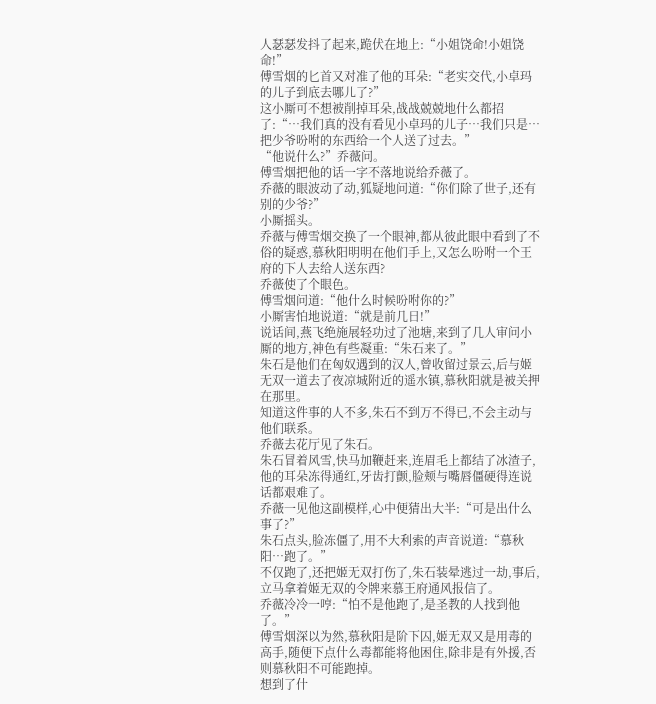人瑟瑟发抖了起来,跪伏在地上:“小姐饶命!小姐饶命!”
傅雪烟的匕首又对准了他的耳朵:“老实交代,小卓玛的儿子到底去哪儿了?”
这小厮可不想被削掉耳朵,战战兢兢地什么都招了:“…我们真的没有看见小卓玛的儿子…我们只是…把少爷吩咐的东西给一个人送了过去。”
“他说什么?”乔薇问。
傅雪烟把他的话一字不落地说给乔薇了。
乔薇的眼波动了动,狐疑地问道:“你们除了世子,还有别的少爷?”
小厮摇头。
乔薇与傅雪烟交换了一个眼神,都从彼此眼中看到了不俗的疑惑,慕秋阳明明在他们手上,又怎么吩咐一个王府的下人去给人送东西?
乔薇使了个眼色。
傅雪烟问道:“他什么时候吩咐你的?”
小厮害怕地说道:“就是前几日!”
说话间,燕飞绝施展轻功过了池塘,来到了几人审问小厮的地方,神色有些凝重:“朱石来了。”
朱石是他们在匈奴遇到的汉人,曾收留过景云,后与姬无双一道去了夜凉城附近的遥水镇,慕秋阳就是被关押在那里。
知道这件事的人不多,朱石不到万不得已,不会主动与他们联系。
乔薇去花厅见了朱石。
朱石冒着风雪,快马加鞭赶来,连眉毛上都结了冰渣子,他的耳朵冻得通红,牙齿打颤,脸颊与嘴唇僵硬得连说话都艰难了。
乔薇一见他这副模样,心中便猜出大半:“可是出什么事了?”
朱石点头,脸冻僵了,用不大利索的声音说道:“慕秋阳…跑了。”
不仅跑了,还把姬无双打伤了,朱石装晕逃过一劫,事后,立马拿着姬无双的令牌来慕王府通风报信了。
乔薇冷冷一哼:“怕不是他跑了,是圣教的人找到他了。”
傅雪烟深以为然,慕秋阳是阶下囚,姬无双又是用毒的高手,随便下点什么毒都能将他困住,除非是有外援,否则慕秋阳不可能跑掉。
想到了什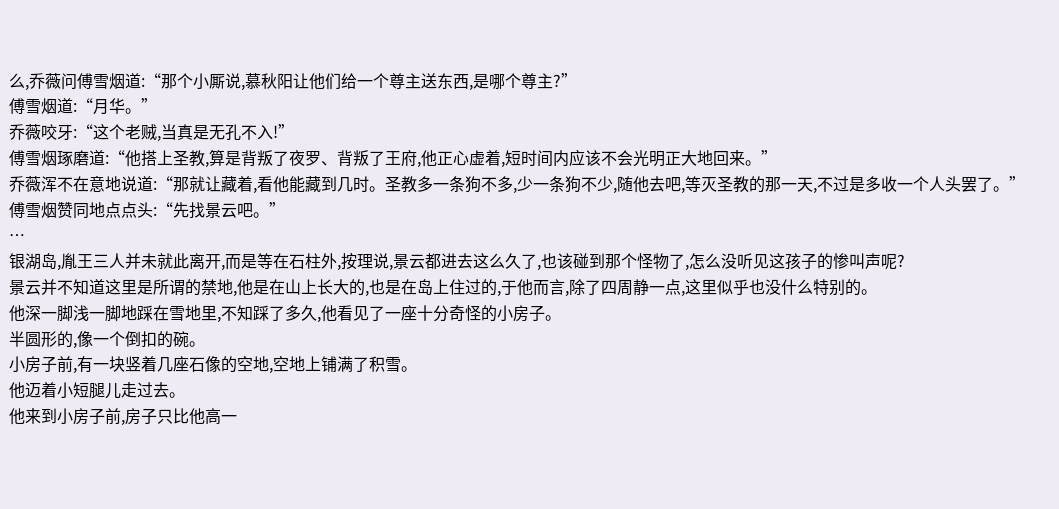么,乔薇问傅雪烟道:“那个小厮说,慕秋阳让他们给一个尊主送东西,是哪个尊主?”
傅雪烟道:“月华。”
乔薇咬牙:“这个老贼,当真是无孔不入!”
傅雪烟琢磨道:“他搭上圣教,算是背叛了夜罗、背叛了王府,他正心虚着,短时间内应该不会光明正大地回来。”
乔薇浑不在意地说道:“那就让藏着,看他能藏到几时。圣教多一条狗不多,少一条狗不少,随他去吧,等灭圣教的那一天,不过是多收一个人头罢了。”
傅雪烟赞同地点点头:“先找景云吧。”
…
银湖岛,胤王三人并未就此离开,而是等在石柱外,按理说,景云都进去这么久了,也该碰到那个怪物了,怎么没听见这孩子的惨叫声呢?
景云并不知道这里是所谓的禁地,他是在山上长大的,也是在岛上住过的,于他而言,除了四周静一点,这里似乎也没什么特别的。
他深一脚浅一脚地踩在雪地里,不知踩了多久,他看见了一座十分奇怪的小房子。
半圆形的,像一个倒扣的碗。
小房子前,有一块竖着几座石像的空地,空地上铺满了积雪。
他迈着小短腿儿走过去。
他来到小房子前,房子只比他高一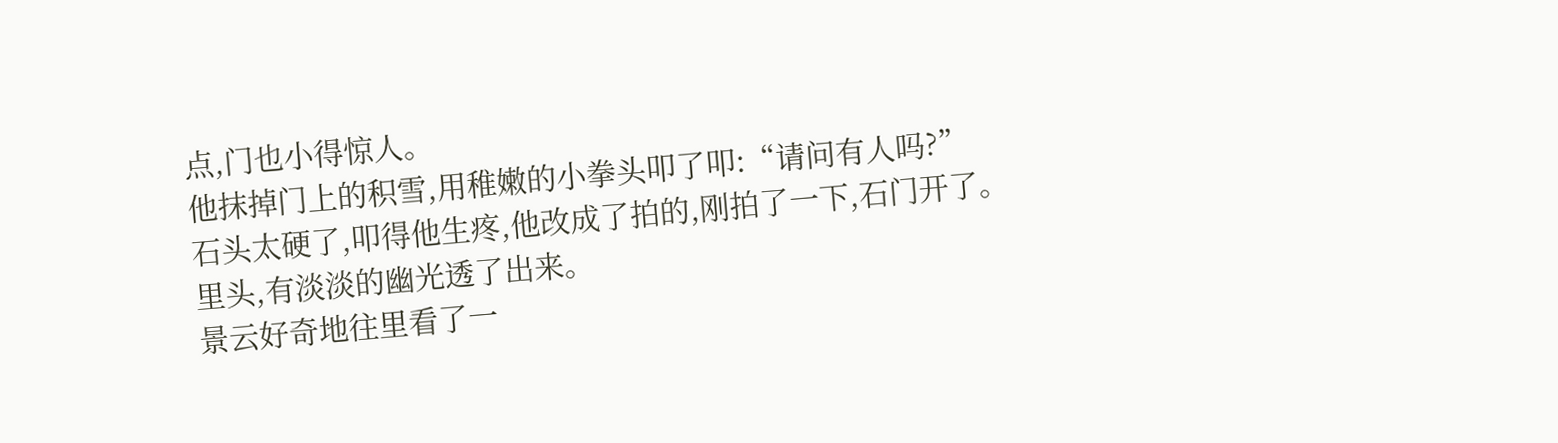点,门也小得惊人。
他抹掉门上的积雪,用稚嫩的小拳头叩了叩:“请问有人吗?”
石头太硬了,叩得他生疼,他改成了拍的,刚拍了一下,石门开了。
里头,有淡淡的幽光透了出来。
景云好奇地往里看了一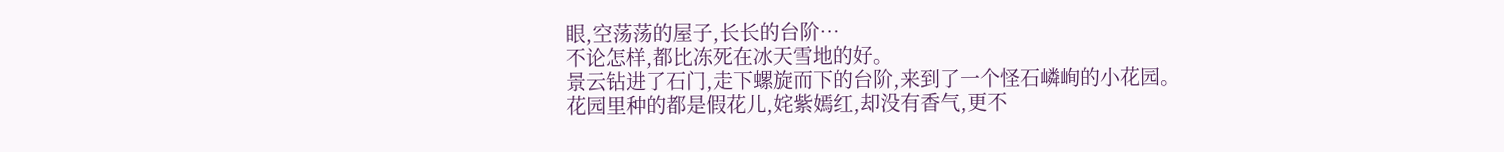眼,空荡荡的屋子,长长的台阶…
不论怎样,都比冻死在冰天雪地的好。
景云钻进了石门,走下螺旋而下的台阶,来到了一个怪石嶙峋的小花园。
花园里种的都是假花儿,姹紫嫣红,却没有香气,更不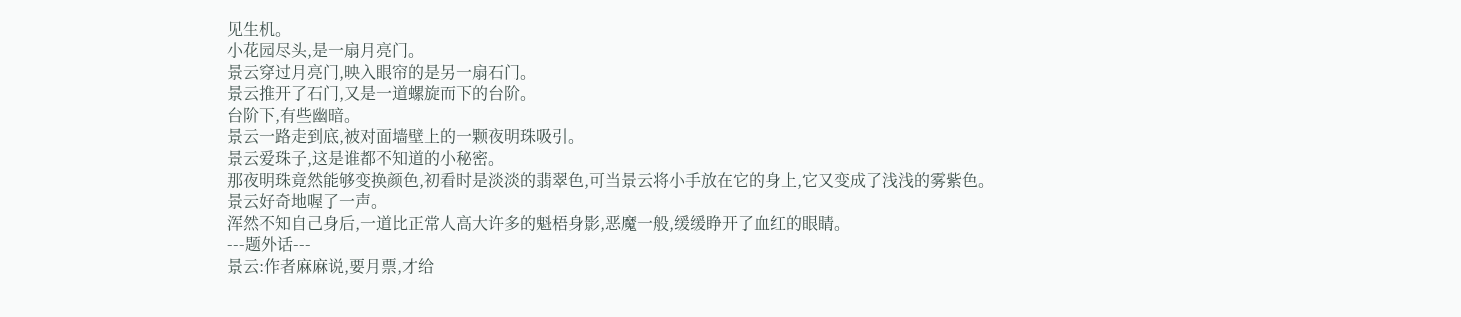见生机。
小花园尽头,是一扇月亮门。
景云穿过月亮门,映入眼帘的是另一扇石门。
景云推开了石门,又是一道螺旋而下的台阶。
台阶下,有些幽暗。
景云一路走到底,被对面墙壁上的一颗夜明珠吸引。
景云爱珠子,这是谁都不知道的小秘密。
那夜明珠竟然能够变换颜色,初看时是淡淡的翡翠色,可当景云将小手放在它的身上,它又变成了浅浅的雾紫色。
景云好奇地喔了一声。
浑然不知自己身后,一道比正常人高大许多的魁梧身影,恶魔一般,缓缓睁开了血红的眼睛。
---题外话---
景云:作者麻麻说,要月票,才给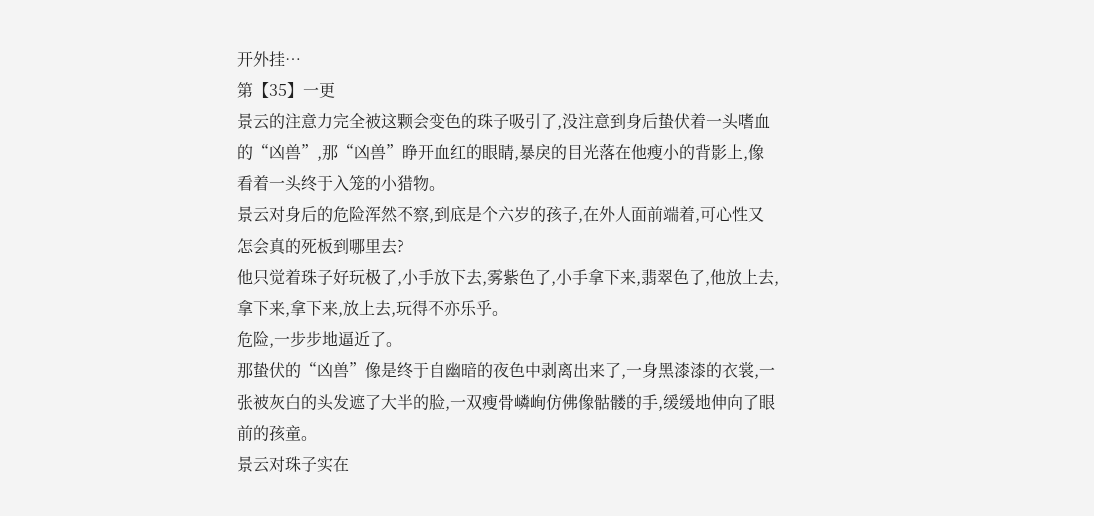开外挂…
第【35】一更
景云的注意力完全被这颗会变色的珠子吸引了,没注意到身后蛰伏着一头嗜血的“凶兽”,那“凶兽”睁开血红的眼睛,暴戾的目光落在他瘦小的背影上,像看着一头终于入笼的小猎物。
景云对身后的危险浑然不察,到底是个六岁的孩子,在外人面前端着,可心性又怎会真的死板到哪里去?
他只觉着珠子好玩极了,小手放下去,雾紫色了,小手拿下来,翡翠色了,他放上去,拿下来,拿下来,放上去,玩得不亦乐乎。
危险,一步步地逼近了。
那蛰伏的“凶兽”像是终于自幽暗的夜色中剥离出来了,一身黑漆漆的衣裳,一张被灰白的头发遮了大半的脸,一双瘦骨嶙峋仿佛像骷髅的手,缓缓地伸向了眼前的孩童。
景云对珠子实在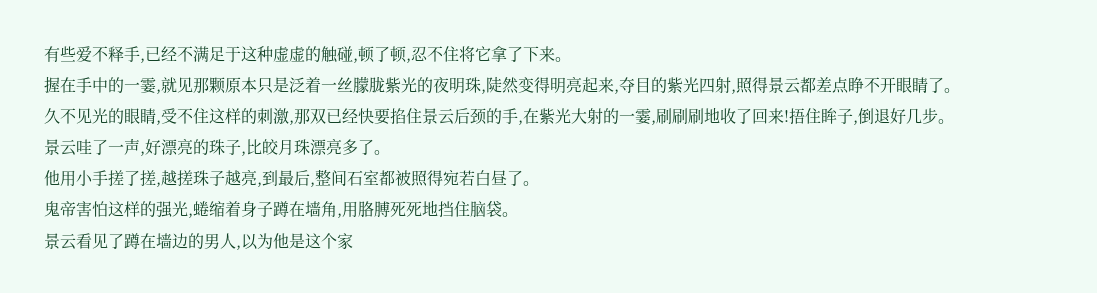有些爱不释手,已经不满足于这种虚虚的触碰,顿了顿,忍不住将它拿了下来。
握在手中的一霎,就见那颗原本只是泛着一丝朦胧紫光的夜明珠,陡然变得明亮起来,夺目的紫光四射,照得景云都差点睁不开眼睛了。
久不见光的眼睛,受不住这样的刺激,那双已经快要掐住景云后颈的手,在紫光大射的一霎,刷刷刷地收了回来!捂住眸子,倒退好几步。
景云哇了一声,好漂亮的珠子,比皎月珠漂亮多了。
他用小手搓了搓,越搓珠子越亮,到最后,整间石室都被照得宛若白昼了。
鬼帝害怕这样的强光,蜷缩着身子蹲在墙角,用胳膊死死地挡住脑袋。
景云看见了蹲在墙边的男人,以为他是这个家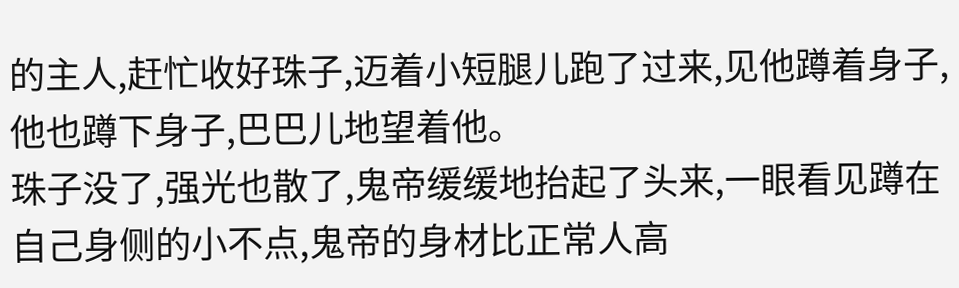的主人,赶忙收好珠子,迈着小短腿儿跑了过来,见他蹲着身子,他也蹲下身子,巴巴儿地望着他。
珠子没了,强光也散了,鬼帝缓缓地抬起了头来,一眼看见蹲在自己身侧的小不点,鬼帝的身材比正常人高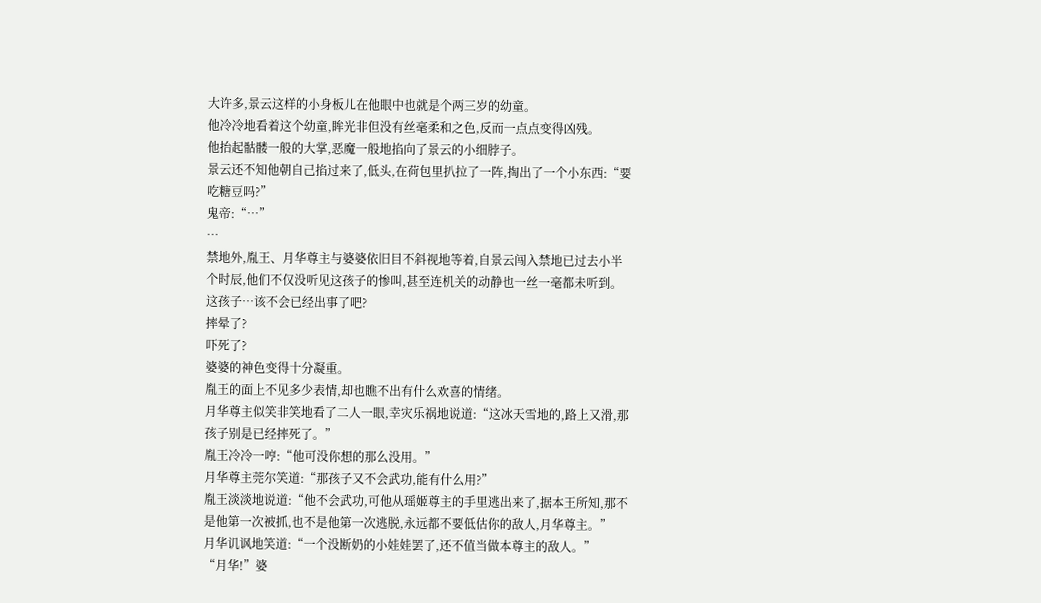大许多,景云这样的小身板儿在他眼中也就是个两三岁的幼童。
他冷冷地看着这个幼童,眸光非但没有丝毫柔和之色,反而一点点变得凶残。
他抬起骷髅一般的大掌,恶魔一般地掐向了景云的小细脖子。
景云还不知他朝自己掐过来了,低头,在荷包里扒拉了一阵,掏出了一个小东西:“要吃糖豆吗?”
鬼帝:“…”
…
禁地外,胤王、月华尊主与婆婆依旧目不斜视地等着,自景云闯入禁地已过去小半个时辰,他们不仅没听见这孩子的惨叫,甚至连机关的动静也一丝一毫都未听到。
这孩子…该不会已经出事了吧?
摔晕了?
吓死了?
婆婆的神色变得十分凝重。
胤王的面上不见多少表情,却也瞧不出有什么欢喜的情绪。
月华尊主似笑非笑地看了二人一眼,幸灾乐祸地说道:“这冰天雪地的,路上又滑,那孩子别是已经摔死了。”
胤王冷冷一哼:“他可没你想的那么没用。”
月华尊主莞尔笑道:“那孩子又不会武功,能有什么用?”
胤王淡淡地说道:“他不会武功,可他从瑶姬尊主的手里逃出来了,据本王所知,那不是他第一次被抓,也不是他第一次逃脱,永远都不要低估你的敌人,月华尊主。”
月华讥讽地笑道:“一个没断奶的小娃娃罢了,还不值当做本尊主的敌人。”
“月华!”婆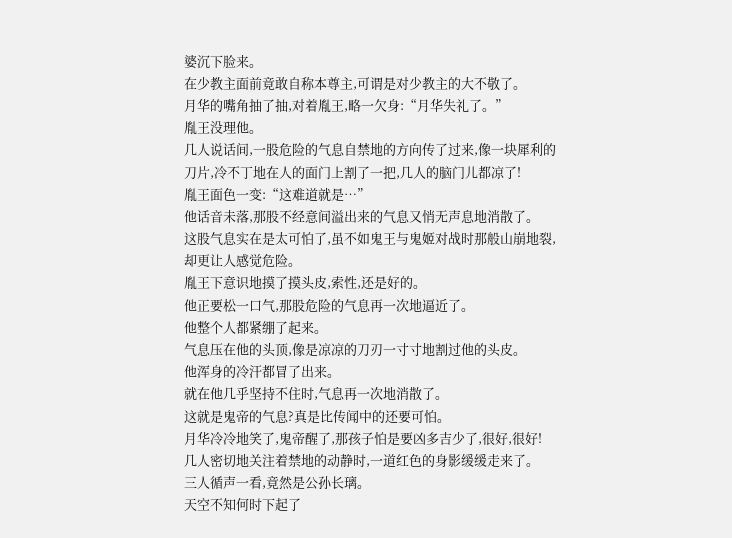婆沉下脸来。
在少教主面前竟敢自称本尊主,可谓是对少教主的大不敬了。
月华的嘴角抽了抽,对着胤王,略一欠身:“月华失礼了。”
胤王没理他。
几人说话间,一股危险的气息自禁地的方向传了过来,像一块犀利的刀片,冷不丁地在人的面门上割了一把,几人的脑门儿都凉了!
胤王面色一变:“这难道就是…”
他话音未落,那股不经意间溢出来的气息又悄无声息地消散了。
这股气息实在是太可怕了,虽不如鬼王与鬼姬对战时那般山崩地裂,却更让人感觉危险。
胤王下意识地摸了摸头皮,索性,还是好的。
他正要松一口气,那股危险的气息再一次地逼近了。
他整个人都紧绷了起来。
气息压在他的头顶,像是凉凉的刀刃一寸寸地割过他的头皮。
他浑身的冷汗都冒了出来。
就在他几乎坚持不住时,气息再一次地消散了。
这就是鬼帝的气息?真是比传闻中的还要可怕。
月华冷冷地笑了,鬼帝醒了,那孩子怕是要凶多吉少了,很好,很好!
几人密切地关注着禁地的动静时,一道红色的身影缓缓走来了。
三人循声一看,竟然是公孙长璃。
天空不知何时下起了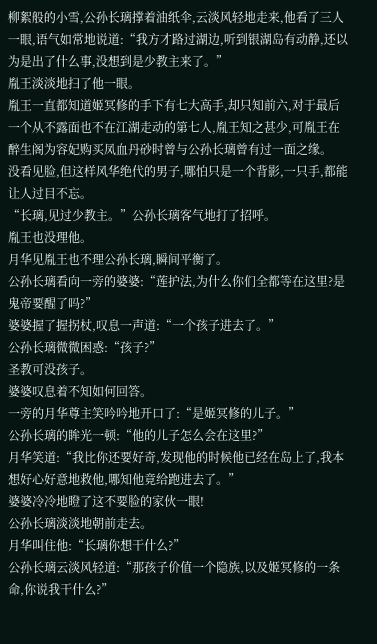柳絮般的小雪,公孙长璃撑着油纸伞,云淡风轻地走来,他看了三人一眼,语气如常地说道:“我方才路过湖边,听到银湖岛有动静,还以为是出了什么事,没想到是少教主来了。”
胤王淡淡地扫了他一眼。
胤王一直都知道姬冥修的手下有七大高手,却只知前六,对于最后一个从不露面也不在江湖走动的第七人,胤王知之甚少,可胤王在醉生阁为容妃购买凤血丹砂时曾与公孙长璃曾有过一面之缘。
没看见脸,但这样风华绝代的男子,哪怕只是一个背影,一只手,都能让人过目不忘。
“长璃,见过少教主。”公孙长璃客气地打了招呼。
胤王也没理他。
月华见胤王也不理公孙长璃,瞬间平衡了。
公孙长璃看向一旁的婆婆:“莲护法,为什么你们全都等在这里?是鬼帝要醒了吗?”
婆婆握了握拐杖,叹息一声道:“一个孩子进去了。”
公孙长璃微微困惑:“孩子?”
圣教可没孩子。
婆婆叹息着不知如何回答。
一旁的月华尊主笑吟吟地开口了:“是姬冥修的儿子。”
公孙长璃的眸光一顿:“他的儿子怎么会在这里?”
月华笑道:“我比你还要好奇,发现他的时候他已经在岛上了,我本想好心好意地救他,哪知他竟给跑进去了。”
婆婆冷冷地瞪了这不要脸的家伙一眼!
公孙长璃淡淡地朝前走去。
月华叫住他:“长璃你想干什么?”
公孙长璃云淡风轻道:“那孩子价值一个隐族,以及姬冥修的一条命,你说我干什么?”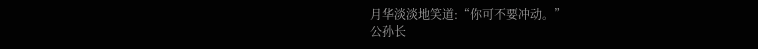月华淡淡地笑道:“你可不要冲动。”
公孙长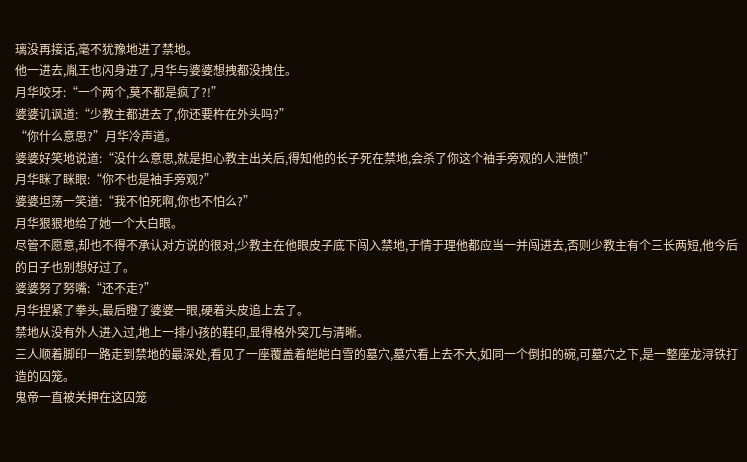璃没再接话,毫不犹豫地进了禁地。
他一进去,胤王也闪身进了,月华与婆婆想拽都没拽住。
月华咬牙:“一个两个,莫不都是疯了?!”
婆婆讥讽道:“少教主都进去了,你还要杵在外头吗?”
“你什么意思?”月华冷声道。
婆婆好笑地说道:“没什么意思,就是担心教主出关后,得知他的长子死在禁地,会杀了你这个袖手旁观的人泄愤!”
月华眯了眯眼:“你不也是袖手旁观?”
婆婆坦荡一笑道:“我不怕死啊,你也不怕么?”
月华狠狠地给了她一个大白眼。
尽管不愿意,却也不得不承认对方说的很对,少教主在他眼皮子底下闯入禁地,于情于理他都应当一并闯进去,否则少教主有个三长两短,他今后的日子也别想好过了。
婆婆努了努嘴:“还不走?”
月华捏紧了拳头,最后瞪了婆婆一眼,硬着头皮追上去了。
禁地从没有外人进入过,地上一排小孩的鞋印,显得格外突兀与清晰。
三人顺着脚印一路走到禁地的最深处,看见了一座覆盖着皑皑白雪的墓穴,墓穴看上去不大,如同一个倒扣的碗,可墓穴之下,是一整座龙浔铁打造的囚笼。
鬼帝一直被关押在这囚笼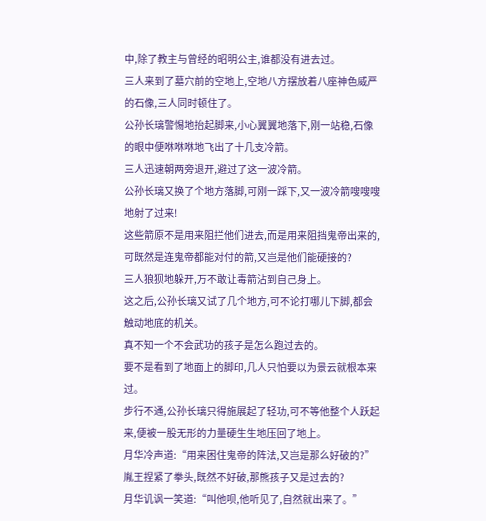中,除了教主与曾经的昭明公主,谁都没有进去过。
三人来到了墓穴前的空地上,空地八方摆放着八座神色威严的石像,三人同时顿住了。
公孙长璃警惕地抬起脚来,小心翼翼地落下,刚一站稳,石像的眼中便咻咻咻地飞出了十几支冷箭。
三人迅速朝两旁退开,避过了这一波冷箭。
公孙长璃又换了个地方落脚,可刚一踩下,又一波冷箭嗖嗖嗖地射了过来!
这些箭原不是用来阻拦他们进去,而是用来阻挡鬼帝出来的,可既然是连鬼帝都能对付的箭,又岂是他们能硬接的?
三人狼狈地躲开,万不敢让毒箭沾到自己身上。
这之后,公孙长璃又试了几个地方,可不论打哪儿下脚,都会触动地底的机关。
真不知一个不会武功的孩子是怎么跑过去的。
要不是看到了地面上的脚印,几人只怕要以为景云就根本来过。
步行不通,公孙长璃只得施展起了轻功,可不等他整个人跃起来,便被一股无形的力量硬生生地压回了地上。
月华冷声道:“用来困住鬼帝的阵法,又岂是那么好破的?”
胤王捏紧了拳头,既然不好破,那熊孩子又是过去的?
月华讥讽一笑道:“叫他呗,他听见了,自然就出来了。”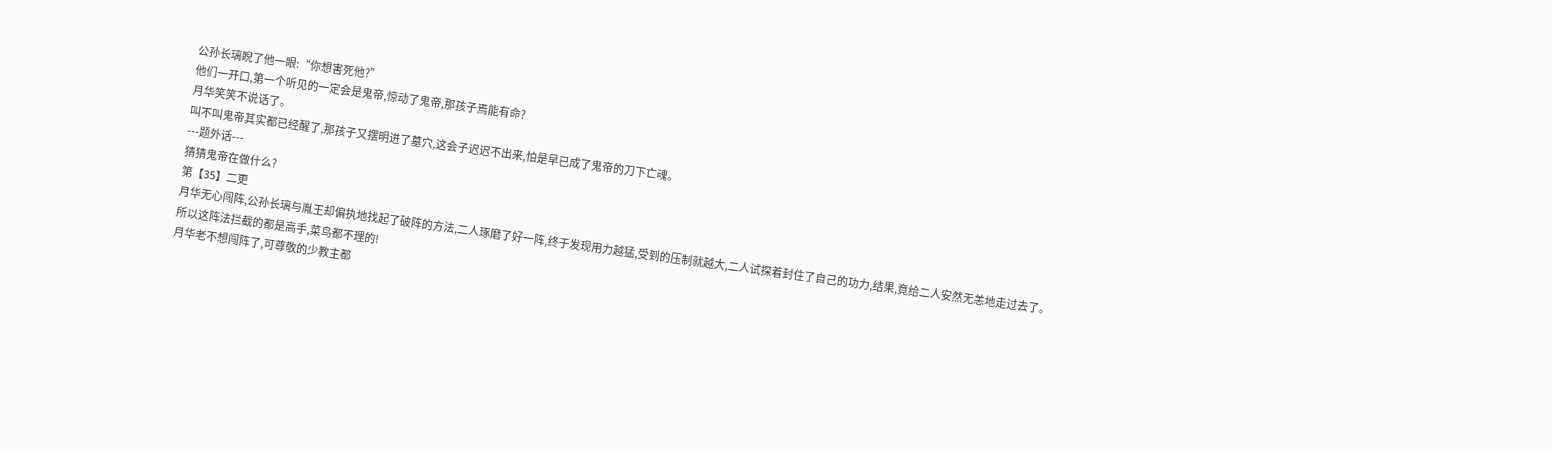公孙长璃睨了他一眼:“你想害死他?”
他们一开口,第一个听见的一定会是鬼帝,惊动了鬼帝,那孩子焉能有命?
月华笑笑不说话了。
叫不叫鬼帝其实都已经醒了,那孩子又摆明进了墓穴,这会子迟迟不出来,怕是早已成了鬼帝的刀下亡魂。
---题外话---
猜猜鬼帝在做什么?
第【35】二更
月华无心闯阵,公孙长璃与胤王却偏执地找起了破阵的方法,二人琢磨了好一阵,终于发现用力越猛,受到的压制就越大,二人试探着封住了自己的功力,结果,竟给二人安然无恙地走过去了。
所以这阵法拦截的都是高手,菜鸟都不理的!
月华老不想闯阵了,可尊敬的少教主都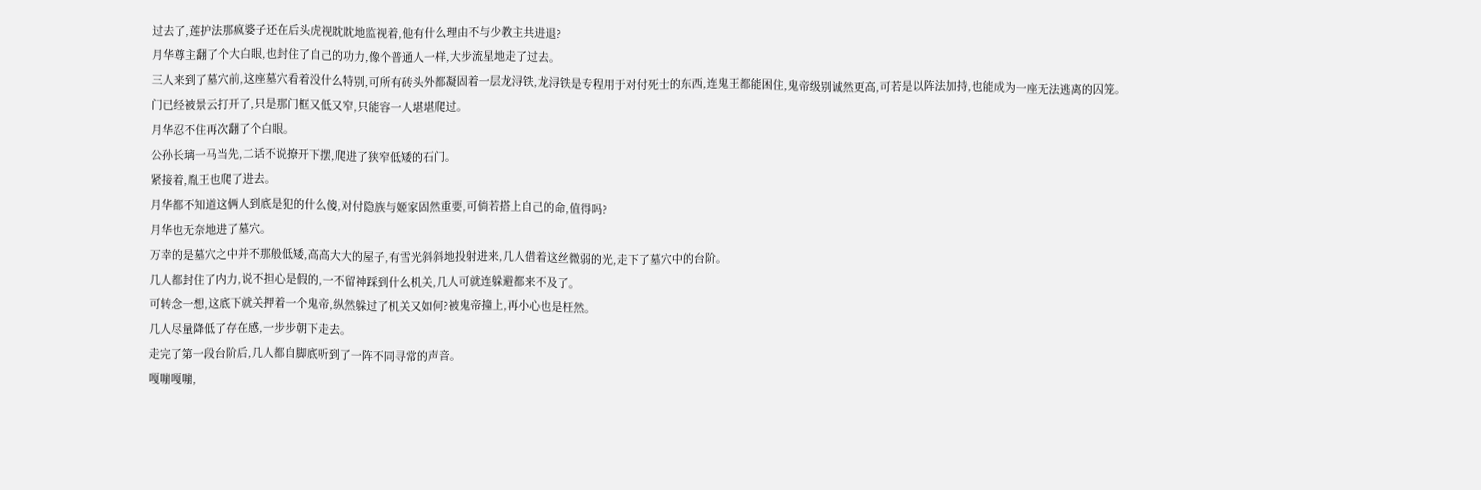过去了,莲护法那疯婆子还在后头虎视眈眈地监视着,他有什么理由不与少教主共进退?
月华尊主翻了个大白眼,也封住了自己的功力,像个普通人一样,大步流星地走了过去。
三人来到了墓穴前,这座墓穴看着没什么特别,可所有砖头外都凝固着一层龙浔铁,龙浔铁是专程用于对付死士的东西,连鬼王都能困住,鬼帝级别诚然更高,可若是以阵法加持,也能成为一座无法逃离的囚笼。
门已经被景云打开了,只是那门框又低又窄,只能容一人堪堪爬过。
月华忍不住再次翻了个白眼。
公孙长璃一马当先,二话不说撩开下摆,爬进了狭窄低矮的石门。
紧接着,胤王也爬了进去。
月华都不知道这俩人到底是犯的什么傻,对付隐族与姬家固然重要,可倘若搭上自己的命,值得吗?
月华也无奈地进了墓穴。
万幸的是墓穴之中并不那般低矮,高高大大的屋子,有雪光斜斜地投射进来,几人借着这丝微弱的光,走下了墓穴中的台阶。
几人都封住了内力,说不担心是假的,一不留神踩到什么机关,几人可就连躲避都来不及了。
可转念一想,这底下就关押着一个鬼帝,纵然躲过了机关又如何?被鬼帝撞上,再小心也是枉然。
几人尽量降低了存在感,一步步朝下走去。
走完了第一段台阶后,几人都自脚底听到了一阵不同寻常的声音。
嘎嘣嘎嘣,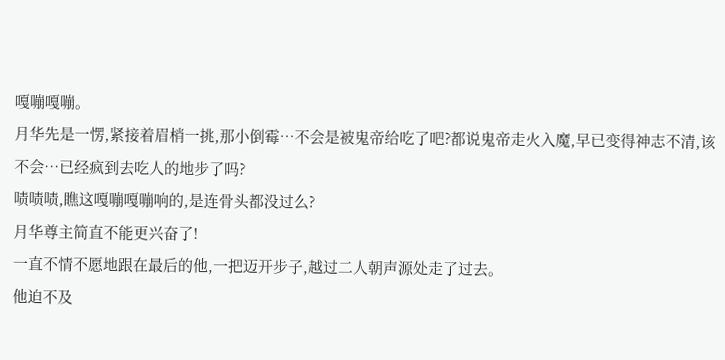嘎嘣嘎嘣。
月华先是一愣,紧接着眉梢一挑,那小倒霉…不会是被鬼帝给吃了吧?都说鬼帝走火入魔,早已变得神志不清,该不会…已经疯到去吃人的地步了吗?
啧啧啧,瞧这嘎嘣嘎嘣响的,是连骨头都没过么?
月华尊主简直不能更兴奋了!
一直不情不愿地跟在最后的他,一把迈开步子,越过二人朝声源处走了过去。
他迫不及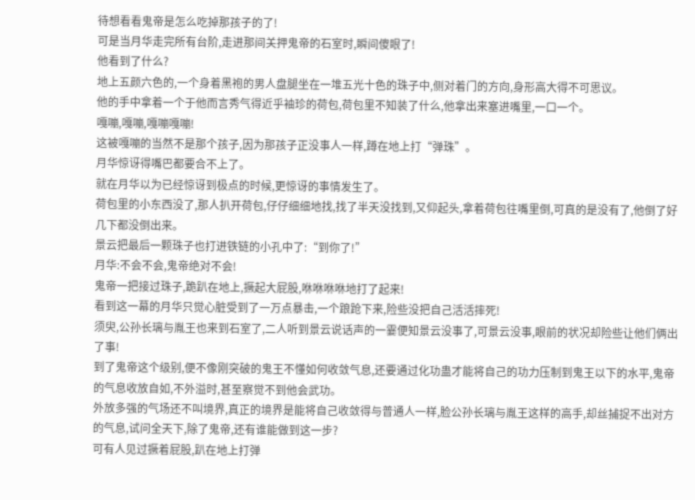待想看看鬼帝是怎么吃掉那孩子的了!
可是当月华走完所有台阶,走进那间关押鬼帝的石室时,瞬间傻眼了!
他看到了什么?
地上五颜六色的,一个身着黑袍的男人盘腿坐在一堆五光十色的珠子中,侧对着门的方向,身形高大得不可思议。
他的手中拿着一个于他而言秀气得近乎袖珍的荷包,荷包里不知装了什么,他拿出来塞进嘴里,一口一个。
嘎嘣,嘎嘣,嘎嘣嘎嘣!
这被嘎嘣的当然不是那个孩子,因为那孩子正没事人一样,蹲在地上打“弹珠”。
月华惊讶得嘴巴都要合不上了。
就在月华以为已经惊讶到极点的时候,更惊讶的事情发生了。
荷包里的小东西没了,那人扒开荷包,仔仔细细地找,找了半天没找到,又仰起头,拿着荷包往嘴里倒,可真的是没有了,他倒了好几下都没倒出来。
景云把最后一颗珠子也打进铁链的小孔中了:“到你了!”
月华:不会不会,鬼帝绝对不会!
鬼帝一把接过珠子,跪趴在地上,撅起大屁股,咻咻咻咻地打了起来!
看到这一幕的月华只觉心脏受到了一万点暴击,一个踉跄下来,险些没把自己活活摔死!
须臾,公孙长璃与胤王也来到石室了,二人听到景云说话声的一霎便知景云没事了,可景云没事,眼前的状况却险些让他们俩出了事!
到了鬼帝这个级别,便不像刚突破的鬼王不懂如何收敛气息,还要通过化功蛊才能将自己的功力压制到鬼王以下的水平,鬼帝的气息收放自如,不外溢时,甚至察觉不到他会武功。
外放多强的气场还不叫境界,真正的境界是能将自己收敛得与普通人一样,脸公孙长璃与胤王这样的高手,却丝捕捉不出对方的气息,试问全天下,除了鬼帝,还有谁能做到这一步?
可有人见过撅着屁股,趴在地上打弹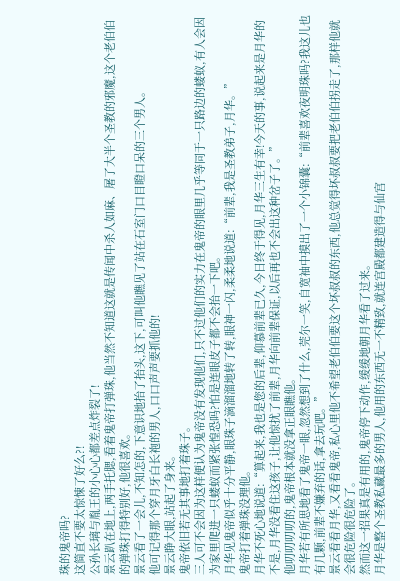珠的鬼帝吗?
这简直不要太惊悚了好么?!
公孙长璃与胤王的小心心都差点炸裂了!
景云趴在地上,两手托腮,看着鬼帝打弹珠,他当然不知道这就是传闻中杀人如麻、屠了大半个圣教的邪魔,这个老伯伯的弹珠打得特别好,他很喜欢。
景云看了一会儿,不知怎的,下意识地抬了抬头,这下,可叫他瞧见了站在石室门口目瞪口呆的三个男人。
他可记得那个穿月牙白长袍的男人,口口声声要抓他的!
景云睁大眼,站起了身来。
鬼帝依旧若无其事地打着珠子。
三人可不会因为这样便认为鬼帝没有发现他们,只不过他们的实力在鬼帝的眼里几乎等同于一只路边的蝼蚁,有人会因为家里爬进一只蝼蚁而紧张惶恐吗?怕是连眼皮子都不会抬一下吧。
月华见鬼帝似乎十分平静,眼珠子滴溜溜地转了转,眼神一闪,柔柔地说道:“前辈,我是圣教弟子,月华。”
鬼帝打着弹珠没理他。
月华不死心地说道:“算起来,我也是您的后辈,仰慕前辈已久,今日终于得见,月华三生有幸!今天的事,说起来是月华的不是,月华没看住这孩子,让他惊扰了前辈,月华向前辈保证,以后再也不会出这种岔子了。”
他叨叨叨叨的,鬼帝根本就没拿正眼瞧他。
月华若有所思地看了鬼帝一眼,忽然想到了什么,莞尔一笑,自宽袖中摸出了一个小锦囊:“前辈喜欢夜明珠吗?我这儿也有几颗,前辈不嫌弃的话,拿去玩吧。”
景云看看月华,又看看鬼帝,私心里他不希望老伯伯要这个坏叔叔的东西,他总觉得坏叔叔要把老伯伯拐走了,那样他就会很危险很危险了。
然而这一招果真是有用的,鬼帝停下动作,缓缓地朝月华看了过来。
月华是整个圣教私藏最多的男人,他用的东西无一不精致,就连宫殿都建造得与仙宫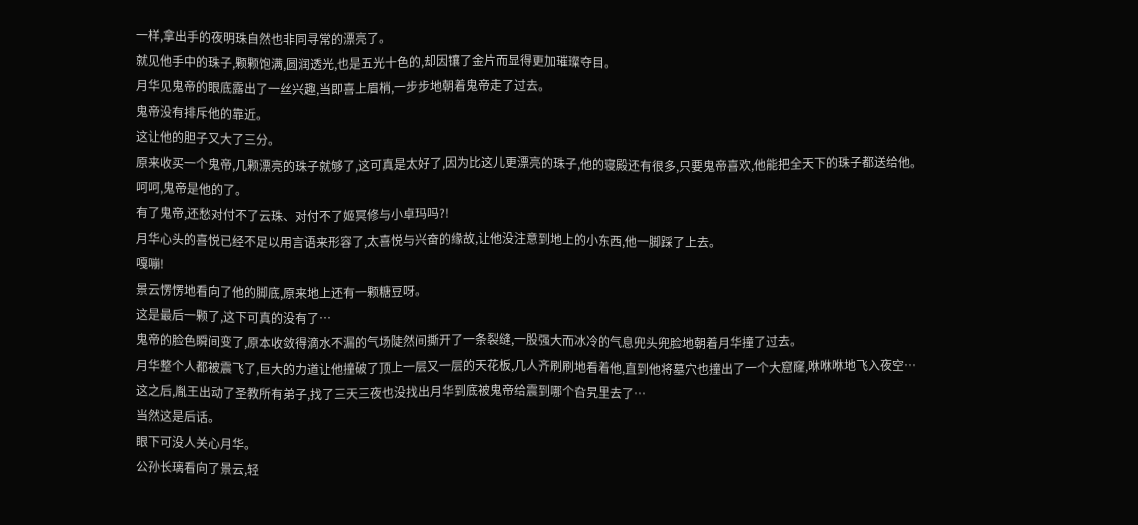一样,拿出手的夜明珠自然也非同寻常的漂亮了。
就见他手中的珠子,颗颗饱满,圆润透光,也是五光十色的,却因镶了金片而显得更加璀璨夺目。
月华见鬼帝的眼底露出了一丝兴趣,当即喜上眉梢,一步步地朝着鬼帝走了过去。
鬼帝没有排斥他的靠近。
这让他的胆子又大了三分。
原来收买一个鬼帝,几颗漂亮的珠子就够了,这可真是太好了,因为比这儿更漂亮的珠子,他的寝殿还有很多,只要鬼帝喜欢,他能把全天下的珠子都送给他。
呵呵,鬼帝是他的了。
有了鬼帝,还愁对付不了云珠、对付不了姬冥修与小卓玛吗?!
月华心头的喜悦已经不足以用言语来形容了,太喜悦与兴奋的缘故,让他没注意到地上的小东西,他一脚踩了上去。
嘎嘣!
景云愣愣地看向了他的脚底,原来地上还有一颗糖豆呀。
这是最后一颗了,这下可真的没有了…
鬼帝的脸色瞬间变了,原本收敛得滴水不漏的气场陡然间撕开了一条裂缝,一股强大而冰冷的气息兜头兜脸地朝着月华撞了过去。
月华整个人都被震飞了,巨大的力道让他撞破了顶上一层又一层的天花板,几人齐刷刷地看着他,直到他将墓穴也撞出了一个大窟窿,咻咻咻地飞入夜空…
这之后,胤王出动了圣教所有弟子,找了三天三夜也没找出月华到底被鬼帝给震到哪个旮旯里去了…
当然这是后话。
眼下可没人关心月华。
公孙长璃看向了景云,轻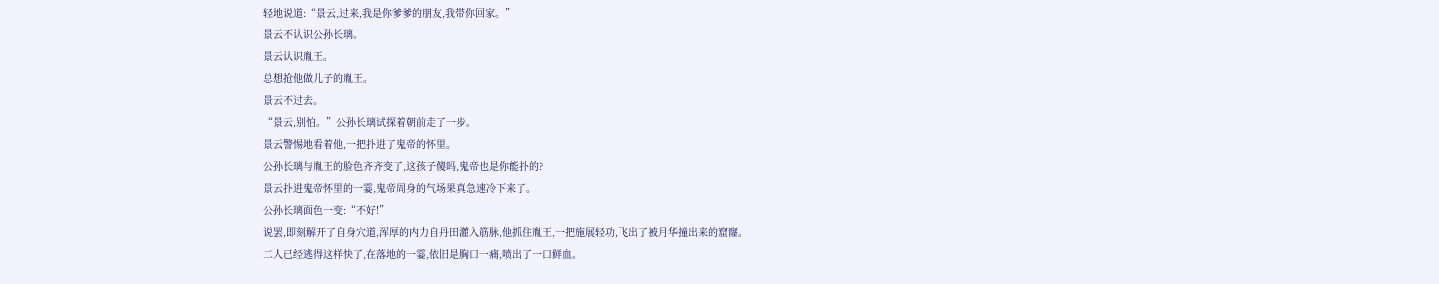轻地说道:“景云,过来,我是你爹爹的朋友,我带你回家。”
景云不认识公孙长璃。
景云认识胤王。
总想抢他做儿子的胤王。
景云不过去。
“景云,别怕。”公孙长璃试探着朝前走了一步。
景云警惕地看着他,一把扑进了鬼帝的怀里。
公孙长璃与胤王的脸色齐齐变了,这孩子傻吗,鬼帝也是你能扑的?
景云扑进鬼帝怀里的一霎,鬼帝周身的气场果真急速冷下来了。
公孙长璃面色一变:“不好!”
说罢,即刻解开了自身穴道,浑厚的内力自丹田灌入筋脉,他抓住胤王,一把施展轻功,飞出了被月华撞出来的窟窿。
二人已经逃得这样快了,在落地的一霎,依旧是胸口一痛,喷出了一口鲜血。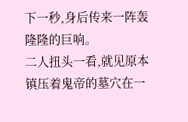下一秒,身后传来一阵轰隆隆的巨响。
二人扭头一看,就见原本镇压着鬼帝的墓穴在一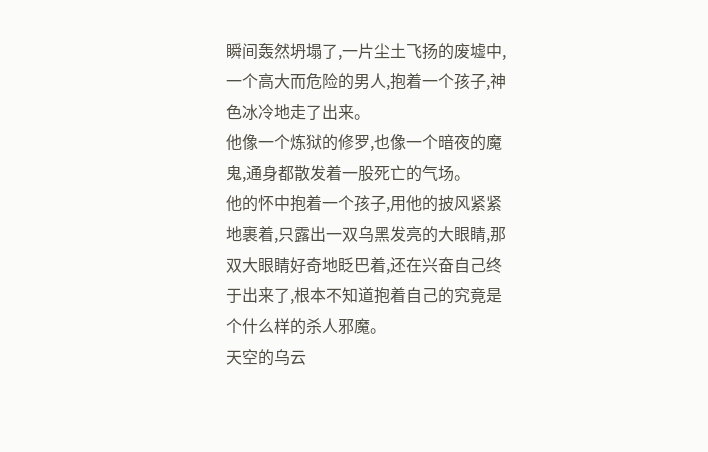瞬间轰然坍塌了,一片尘土飞扬的废墟中,一个高大而危险的男人,抱着一个孩子,神色冰冷地走了出来。
他像一个炼狱的修罗,也像一个暗夜的魔鬼,通身都散发着一股死亡的气场。
他的怀中抱着一个孩子,用他的披风紧紧地裹着,只露出一双乌黑发亮的大眼睛,那双大眼睛好奇地眨巴着,还在兴奋自己终于出来了,根本不知道抱着自己的究竟是个什么样的杀人邪魔。
天空的乌云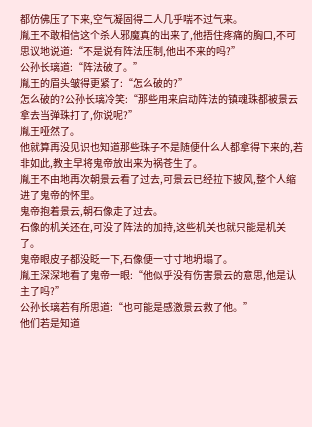都仿佛压了下来,空气凝固得二人几乎喘不过气来。
胤王不敢相信这个杀人邪魔真的出来了,他捂住疼痛的胸口,不可思议地说道:“不是说有阵法压制,他出不来的吗?”
公孙长璃道:“阵法破了。”
胤王的眉头皱得更紧了:“怎么破的?”
怎么破的?公孙长璃冷笑:“那些用来启动阵法的镇魂珠都被景云拿去当弹珠打了,你说呢?”
胤王哑然了。
他就算再没见识也知道那些珠子不是随便什么人都拿得下来的,若非如此,教主早将鬼帝放出来为祸苍生了。
胤王不由地再次朝景云看了过去,可景云已经拉下披风,整个人缩进了鬼帝的怀里。
鬼帝抱着景云,朝石像走了过去。
石像的机关还在,可没了阵法的加持,这些机关也就只能是机关了。
鬼帝眼皮子都没眨一下,石像便一寸寸地坍塌了。
胤王深深地看了鬼帝一眼:“他似乎没有伤害景云的意思,他是认主了吗?”
公孙长璃若有所思道:“也可能是感激景云救了他。”
他们若是知道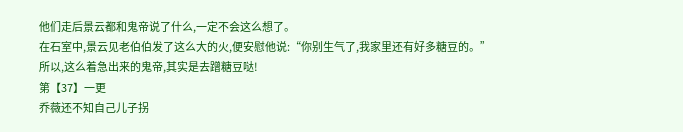他们走后景云都和鬼帝说了什么,一定不会这么想了。
在石室中,景云见老伯伯发了这么大的火,便安慰他说:“你别生气了,我家里还有好多糖豆的。”
所以,这么着急出来的鬼帝,其实是去蹭糖豆哒!
第【37】一更
乔薇还不知自己儿子拐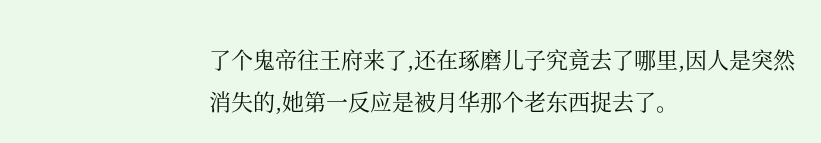了个鬼帝往王府来了,还在琢磨儿子究竟去了哪里,因人是突然消失的,她第一反应是被月华那个老东西捉去了。